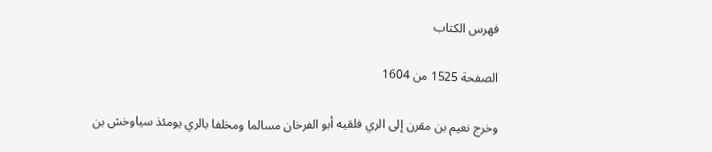فهرس الكتاب

الصفحة 1525 من 1604

وخرج نعيم بن مقرن إلى الري فلقيه أبو الفرخان مسالما ومخلفا بالري يومئذ سياوخش بن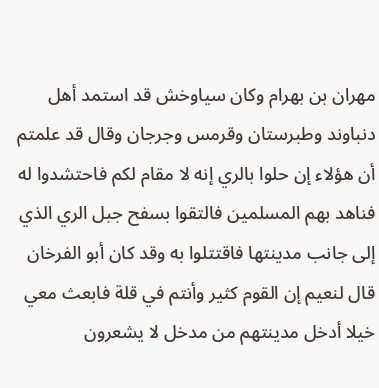مهران بن بهرام وكان سياوخش قد استمد أهل دنباوند وطبرستان وقرمس وجرجان وقال قد علمتم أن هؤلاء إن حلوا بالري إنه لا مقام لكم فاحتشدوا له فناهد بهم المسلمين فالتقوا بسفح جبل الري الذي إلى جانب مدينتها فاقتتلوا به وقد كان أبو الفرخان قال لنعيم إن القوم كثير وأنتم في قلة فابعث معي خيلا أدخل مدينتهم من مدخل لا يشعرون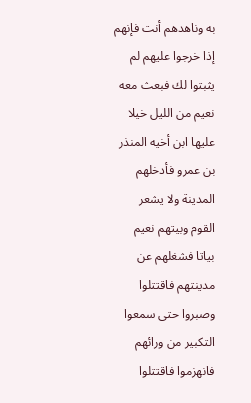به وناهدهم أنت فإنهم إذا خرجوا عليهم لم يثبتوا لك فبعث معه نعيم من الليل خيلا عليها ابن أخيه المنذر بن عمرو فأدخلهم المدينة ولا يشعر القوم وبيتهم نعيم بياتا فشغلهم عن مدينتهم فاقتتلوا وصبروا حتى سمعوا التكبير من ورائهم فانهزموا فاقتتلوا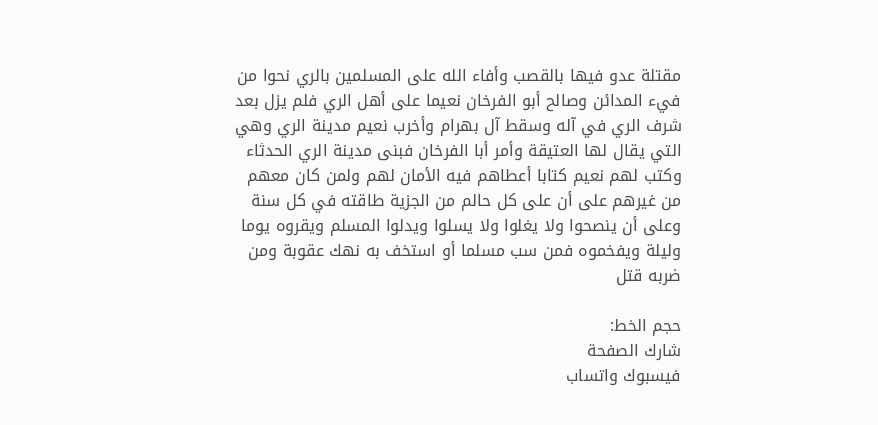مقتلة عدو فيها بالقصب وأفاء الله على المسلمين بالري نحوا من فيء المدائن وصالح أبو الفرخان نعيما على أهل الري فلم يزل بعد شرف الري في آله وسقط آل بهرام وأخرب نعيم مدينة الري وهي التي يقال لها العتيقة وأمر أبا الفرخان فبنى مدينة الري الحدثاء وكتب لهم نعيم كتابا أعطاهم فيه الأمان لهم ولمن كان معهم من غيرهم على أن على كل حالم من الجزية طاقته في كل سنة وعلى أن ينصحوا ولا يغلوا ولا يسلوا ويدلوا المسلم ويقروه يوما وليلة ويفخموه فمن سب مسلما أو استخف به نهك عقوبة ومن ضربه قتل

حجم الخط:
شارك الصفحة
فيسبوك واتساب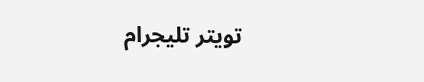تويتر تليجرام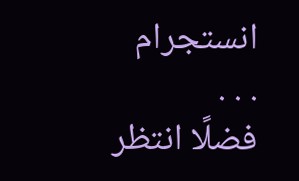انستجرام
. . .
فضلًا انتظر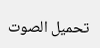تحميل الصوت